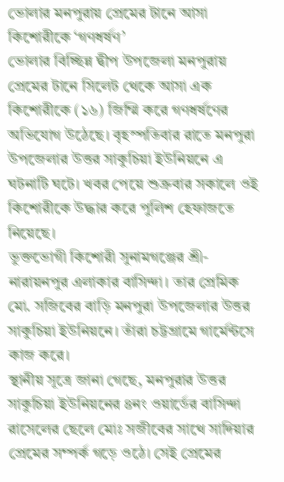ভোলার মনপুরায় প্রেমের টানে আসা কিশোরীকে ‘গণধর্ষণ’
ভোলার বিচ্ছিন্ন দ্বীপ উপজেলা মনপুরায় প্রেমের টানে সিলেট থেকে আসা এক কিশোরীকে (১৬) জিম্মি করে গণধর্ষণের অভিযোগ উঠেছে। বৃহস্পতিবার রাতে মনপুরা উপজেলার উত্তর সাকুচিয়া ইউনিয়নে এ ঘটনাটি ঘটে। খবর পেয়ে শুক্রবার সকালে ওই কিশোরীকে উদ্ধার করে পুলিশ হেফাজতে নিয়েছে।
ভুক্তভোগী কিশোরী সুনামগঞ্জের শ্রী-নারায়নপুর এলাকার বাসিন্দা। তার প্রেমিক মো. সজিবের বাড়ি মনপুরা উপজেলার উত্তর সাকুচিয়া ইউনিয়নে। তাঁরা চট্টগ্রামে গার্মেন্টসে কাজ করে।
স্থানীয় সূত্রে জানা গেছে, মনপুরার উত্তর সাকুচিয়া ইউনিয়নের ৪নং ওয়ার্ডের বাসিন্দা রাসেলের ছেলে মোঃ সজীবের সাথে সাদিয়ার প্রেমের সম্পর্ক গড়ে ওঠে। সেই প্রেমের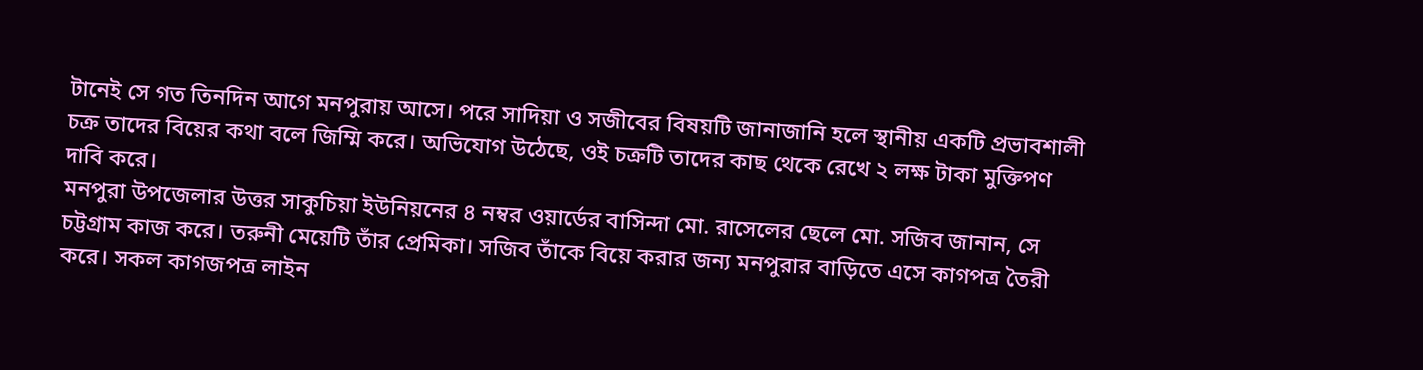টানেই সে গত তিনদিন আগে মনপুরায় আসে। পরে সাদিয়া ও সজীবের বিষয়টি জানাজানি হলে স্থানীয় একটি প্রভাবশালী চক্র তাদের বিয়ের কথা বলে জিম্মি করে। অভিযোগ উঠেছে, ওই চক্রটি তাদের কাছ থেকে রেখে ২ লক্ষ টাকা মুক্তিপণ দাবি করে।
মনপুরা উপজেলার উত্তর সাকুচিয়া ইউনিয়নের ৪ নম্বর ওয়ার্ডের বাসিন্দা মো. রাসেলের ছেলে মো. সজিব জানান, সে চট্টগ্রাম কাজ করে। তরুনী মেয়েটি তাঁর প্রেমিকা। সজিব তাঁকে বিয়ে করার জন্য মনপুরার বাড়িতে এসে কাগপত্র তৈরী করে। সকল কাগজপত্র লাইন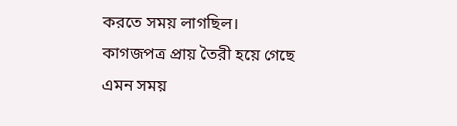করতে সময় লাগছিল। কাগজপত্র প্রায় তৈরী হয়ে গেছে এমন সময়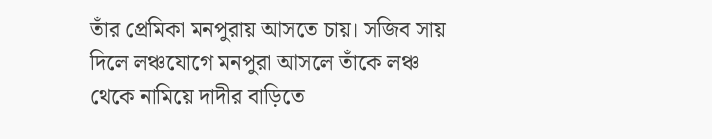তাঁর প্রেমিকা মনপুরায় আসতে চায়। সজিব সায় দিলে লঞ্চযোগে মনপুরা আসলে তাঁকে লঞ্চ থেকে নামিয়ে দাদীর বাড়িতে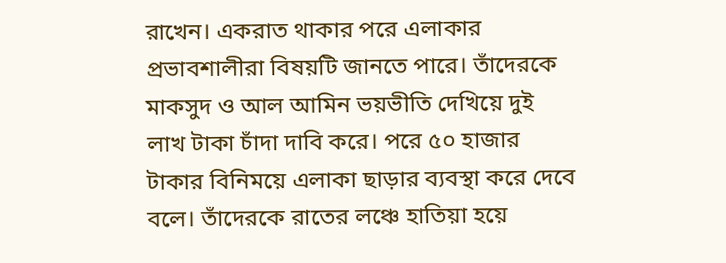রাখেন। একরাত থাকার পরে এলাকার প্রভাবশালীরা বিষয়টি জানতে পারে। তাঁদেরকে মাকসুদ ও আল আমিন ভয়ভীতি দেখিয়ে দুই লাখ টাকা চাঁদা দাবি করে। পরে ৫০ হাজার টাকার বিনিময়ে এলাকা ছাড়ার ব্যবস্থা করে দেবে বলে। তাঁদেরকে রাতের লঞ্চে হাতিয়া হয়ে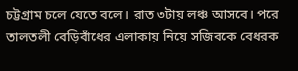চট্টগ্রাম চলে যেতে বলে। রাত ৩টায় লঞ্চ আসবে। পরে তালতলী বেড়িবাঁধের এলাকায় নিয়ে সজিবকে বেধরক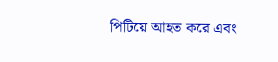পিটিয়ে আহত করে এবং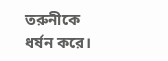তরুনীকে ধর্ষন করে।